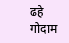ढहे गोदाम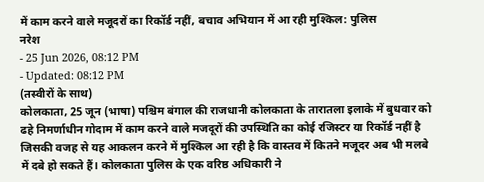में काम करने वाले मजूदरों का रिकॉर्ड नहीं, बचाव अभियान में आ रही मुश्किल: पुलिस
नरेश
- 25 Jun 2026, 08:12 PM
- Updated: 08:12 PM
(तस्वीरों के साथ)
कोलकाता, 25 जून (भाषा) पश्चिम बंगाल की राजधानी कोलकाता के तारातला इलाके में बुधवार को ढहे निमर्णाधीन गोदाम में काम करने वाले मजदूरों की उपस्थिति का कोई रजिस्टर या रिकॉर्ड नहीं है जिसकी वजह से यह आकलन करने में मुश्किल आ रही है कि वास्तव में कितने मजूदर अब भी मलबे में दबे हो सकते हैं। कोलकाता पुलिस के एक वरिष्ठ अधिकारी ने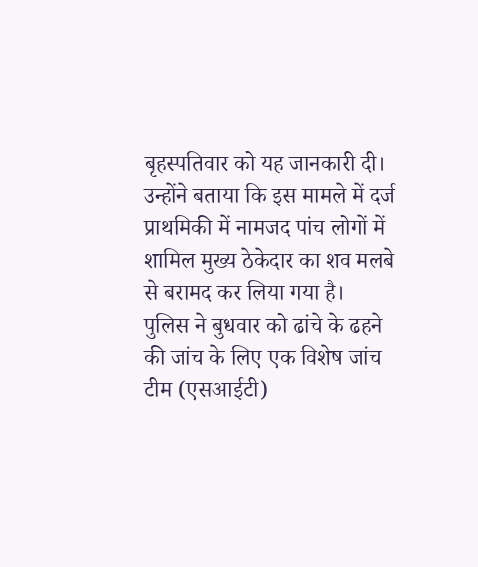बृहस्पतिवार को यह जानकारी दी।
उन्होंने बताया कि इस मामले में दर्ज प्राथमिकी में नामजद पांच लोगों में शामिल मुख्य ठेकेदार का शव मलबे से बरामद कर लिया गया है।
पुलिस ने बुधवार को ढांचे के ढहने की जांच के लिए एक विशेष जांच टीम (एसआईटी)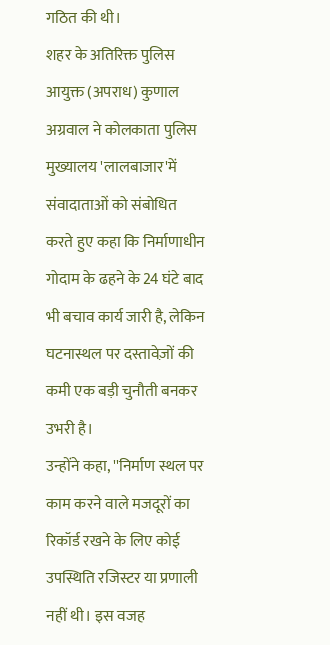गठित की थी।
शहर के अतिरिक्त पुलिस आयुक्त (अपराध) कुणाल अग्रवाल ने कोलकाता पुलिस मुख्यालय 'लालबाजार'में संवादाताओं को संबोधित करते हुए कहा कि निर्माणाधीन गोदाम के ढहने के 24 घंटे बाद भी बचाव कार्य जारी है, लेकिन घटनास्थल पर दस्तावेज़ों की कमी एक बड़ी चुनौती बनकर उभरी है।
उन्होंने कहा, ''निर्माण स्थल पर काम करने वाले मजदूरों का रिकॉर्ड रखने के लिए कोई उपस्थिति रजिस्टर या प्रणाली नहीं थी। इस वजह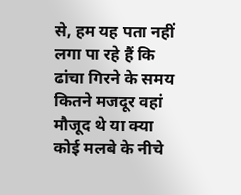से, हम यह पता नहीं लगा पा रहे हैं कि ढांचा गिरने के समय कितने मजदूर वहां मौजूद थे या क्या कोई मलबे के नीचे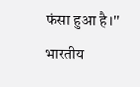फंसा हुआ है।''
भारतीय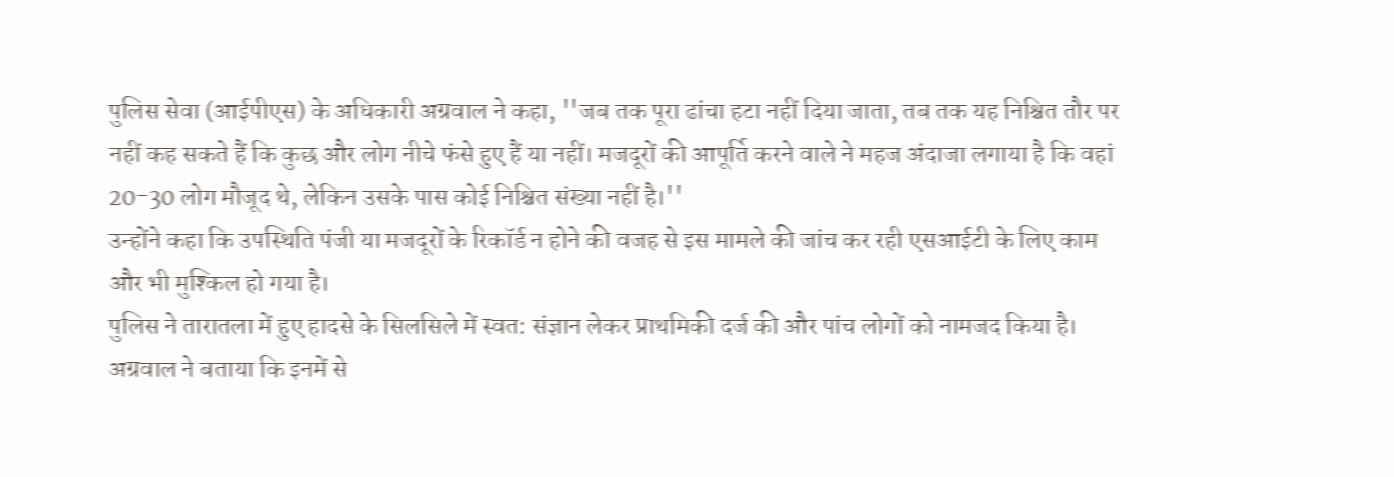पुलिस सेवा (आईपीएस) के अधिकारी अग्रवाल ने कहा, ''जब तक पूरा ढांचा हटा नहीं दिया जाता, तब तक यह निश्चित तौर पर नहीं कह सकते हैं कि कुछ और लोग नीचे फंसे हुए हैं या नहीं। मजदूरों की आपूर्ति करने वाले ने महज अंदाजा लगाया है कि वहां 20-30 लोग मौजूद थे, लेकिन उसके पास कोई निश्चित संख्या नहीं है।''
उन्होंने कहा कि उपस्थिति पंजी या मजदूरों के रिकॉर्ड न होने की वजह से इस मामले की जांच कर रही एसआईटी के लिए काम और भी मुश्किल हो गया है।
पुलिस ने तारातला में हुए हादसे के सिलसिले में स्वत: संज्ञान लेकर प्राथमिकी दर्ज की और पांच लोगों को नामजद किया है।
अग्रवाल ने बताया कि इनमें से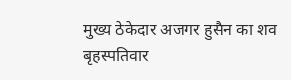मुख्य ठेकेदार अजगर हुसैन का शव बृहस्पतिवार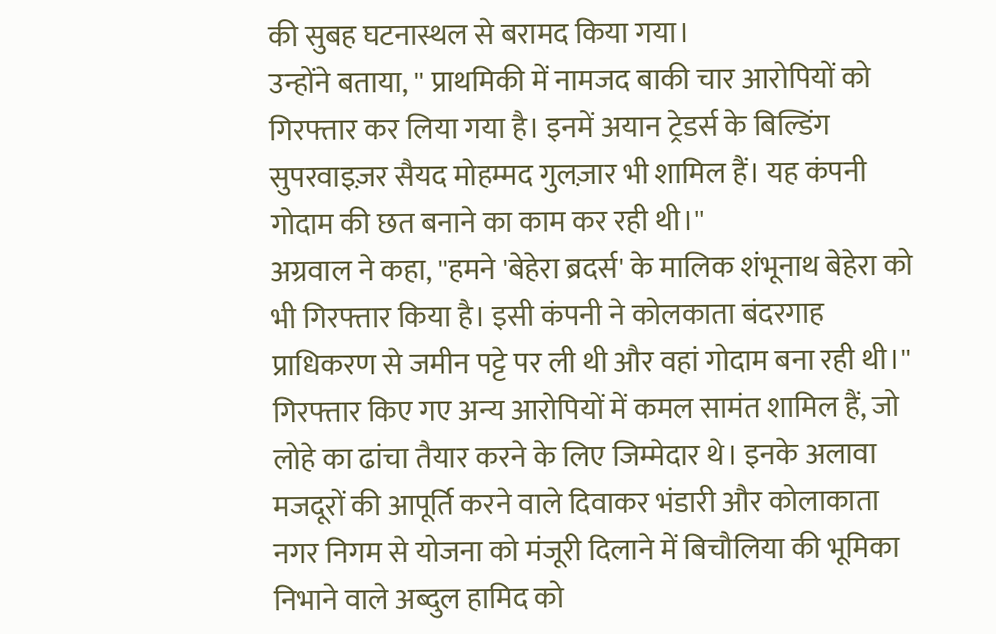की सुबह घटनास्थल से बरामद किया गया।
उन्होंने बताया, '' प्राथमिकी में नामजद बाकी चार आरोपियों को गिरफ्तार कर लिया गया है। इनमें अयान ट्रेडर्स के बिल्डिंग सुपरवाइज़र सैयद मोहम्मद गुलज़ार भी शामिल हैं। यह कंपनी गोदाम की छत बनाने का काम कर रही थी।''
अग्रवाल ने कहा, ''हमने 'बेहेरा ब्रदर्स' के मालिक शंभूनाथ बेहेरा को भी गिरफ्तार किया है। इसी कंपनी ने कोलकाता बंदरगाह प्राधिकरण से जमीन पट्टे पर ली थी और वहां गोदाम बना रही थी।''
गिरफ्तार किए गए अन्य आरोपियों में कमल सामंत शामिल हैं, जो लोहे का ढांचा तैयार करने के लिए जिम्मेदार थे। इनके अलावा मजदूरों की आपूर्ति करने वाले दिवाकर भंडारी और कोलाकाता नगर निगम से योजना को मंजूरी दिलाने में बिचौलिया की भूमिका निभाने वाले अब्दुल हामिद को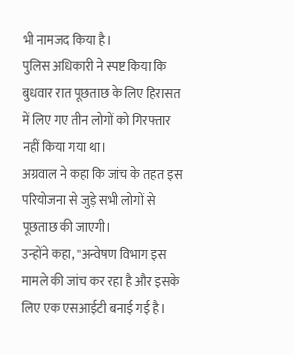भी नामजद किया है।
पुलिस अधिकारी ने स्पष्ट किया कि बुधवार रात पूछताछ के लिए हिरासत में लिए गए तीन लोगों को गिरफ्तार नहीं किया गया था।
अग्रवाल ने कहा कि जांच के तहत इस परियोजना से जुड़े सभी लोगों से पूछताछ की जाएगी।
उन्होंने कहा, ''अन्वेषण विभाग इस मामले की जांच कर रहा है और इसके लिए एक एसआईटी बनाई गई है।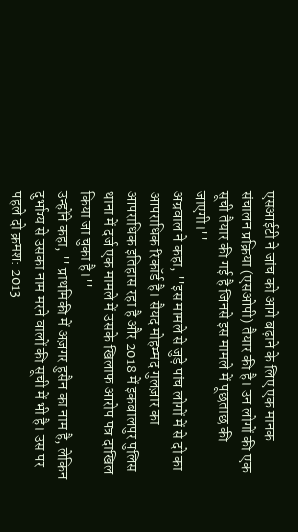एसआईटी ने जांच को आगे बढ़ाने के लिए एक मानक संचालन प्रक्रिया (एसओपी) तैयार की है। उन लोगों की एक सूची तैयार की गई है जिनसे इस मामले में पूछताछ की जाएगी।''
अग्रवाल ने कहा, ''इस मामले से जुड़े पांच लोगों में से दो का आपराधिक रिकॉर्ड है। सैयद मोहम्मद गुलज़ार का आपराधिक इतिहास रहा है और 2018 में इकबालपुर पुलिस थाना में दर्ज एक मामले में उसके खिलाफ आरोप पत्र दाखिल किया जा चुका है।''
उन्होंने कहा, '' प्राथमिकी में अज़गर हुसैन का नाम है, लेकिन दुर्भाग्य से उसका नाम मरने वालों की सूची में भी है। उस पर पहले दो क्रमश: 2013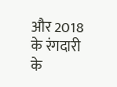और 2018 के रंगदारी के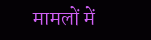मामलों में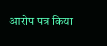आरोप पत्र किया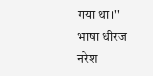गया था।''
भाषा धीरज नरेश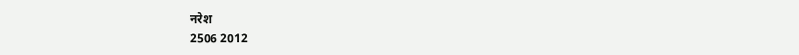नरेश
2506 2012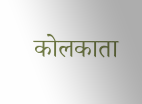कोलकाता